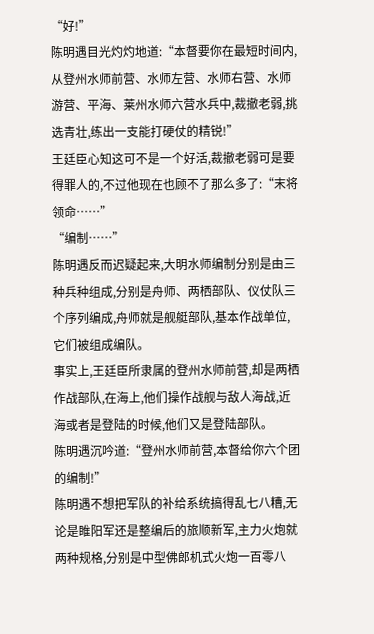“好!”
陈明遇目光灼灼地道:“本督要你在最短时间内,从登州水师前营、水师左营、水师右营、水师游营、平海、莱州水师六营水兵中,裁撤老弱,挑选青壮,练出一支能打硬仗的精锐!”
王廷臣心知这可不是一个好活,裁撤老弱可是要得罪人的,不过他现在也顾不了那么多了:“末将领命……”
“编制……”
陈明遇反而迟疑起来,大明水师编制分别是由三种兵种组成,分别是舟师、两栖部队、仪仗队三个序列编成,舟师就是舰艇部队,基本作战单位,它们被组成编队。
事实上,王廷臣所隶属的登州水师前营,却是两栖作战部队,在海上,他们操作战舰与敌人海战,近海或者是登陆的时候,他们又是登陆部队。
陈明遇沉吟道:“登州水师前营,本督给你六个团的编制!”
陈明遇不想把军队的补给系统搞得乱七八糟,无论是睢阳军还是整编后的旅顺新军,主力火炮就两种规格,分别是中型佛郎机式火炮一百零八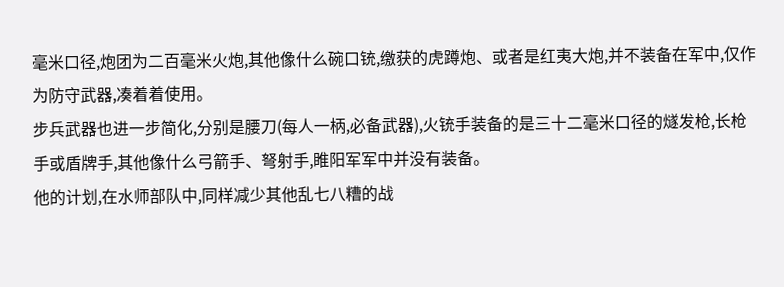毫米口径,炮团为二百毫米火炮,其他像什么碗口铳,缴获的虎蹲炮、或者是红夷大炮,并不装备在军中,仅作为防守武器,凑着着使用。
步兵武器也进一步简化,分别是腰刀(每人一柄,必备武器),火铳手装备的是三十二毫米口径的燧发枪,长枪手或盾牌手,其他像什么弓箭手、弩射手,睢阳军军中并没有装备。
他的计划,在水师部队中,同样减少其他乱七八糟的战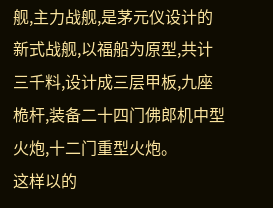舰,主力战舰,是茅元仪设计的新式战舰,以福船为原型,共计三千料,设计成三层甲板,九座桅杆,装备二十四门佛郎机中型火炮,十二门重型火炮。
这样以的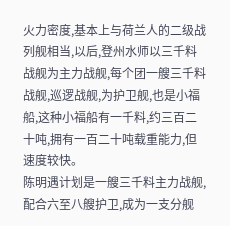火力密度,基本上与荷兰人的二级战列舰相当,以后,登州水师以三千料战舰为主力战舰,每个团一艘三千料战舰,巡逻战舰,为护卫舰,也是小福船,这种小福船有一千料,约三百二十吨,拥有一百二十吨载重能力,但速度较快。
陈明遇计划是一艘三千料主力战舰,配合六至八艘护卫,成为一支分舰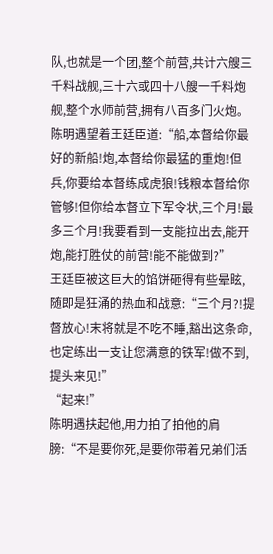队,也就是一个团,整个前营,共计六艘三千料战舰,三十六或四十八艘一千料炮舰,整个水师前营,拥有八百多门火炮。
陈明遇望着王廷臣道:“船,本督给你最好的新船!炮,本督给你最猛的重炮!但兵,你要给本督练成虎狼!钱粮本督给你管够!但你给本督立下军令状,三个月!最多三个月!我要看到一支能拉出去,能开炮,能打胜仗的前营!能不能做到?”
王廷臣被这巨大的馅饼砸得有些晕眩,随即是狂涌的热血和战意:“三个月?!提督放心!末将就是不吃不睡,豁出这条命,也定练出一支让您满意的铁军!做不到,提头来见!”
“起来!”
陈明遇扶起他,用力拍了拍他的肩膀:“不是要你死,是要你带着兄弟们活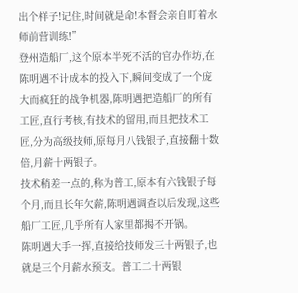出个样子!记住,时间就是命!本督会亲自盯着水师前营训练!”
登州造船厂,这个原本半死不活的官办作坊,在陈明遇不计成本的投入下,瞬间变成了一个庞大而疯狂的战争机器,陈明遇把造船厂的所有工匠,直行考核,有技术的留用,而且把技术工匠,分为高级技师,原每月八钱银子,直接翻十数倍,月薪十两银子。
技术稍差一点的,称为普工,原本有六钱银子每个月,而且长年欠薪,陈明遇调查以后发现,这些船厂工匠,几乎所有人家里都揭不开锅。
陈明遇大手一挥,直接给技师发三十两银子,也就是三个月薪水预支。普工二十两银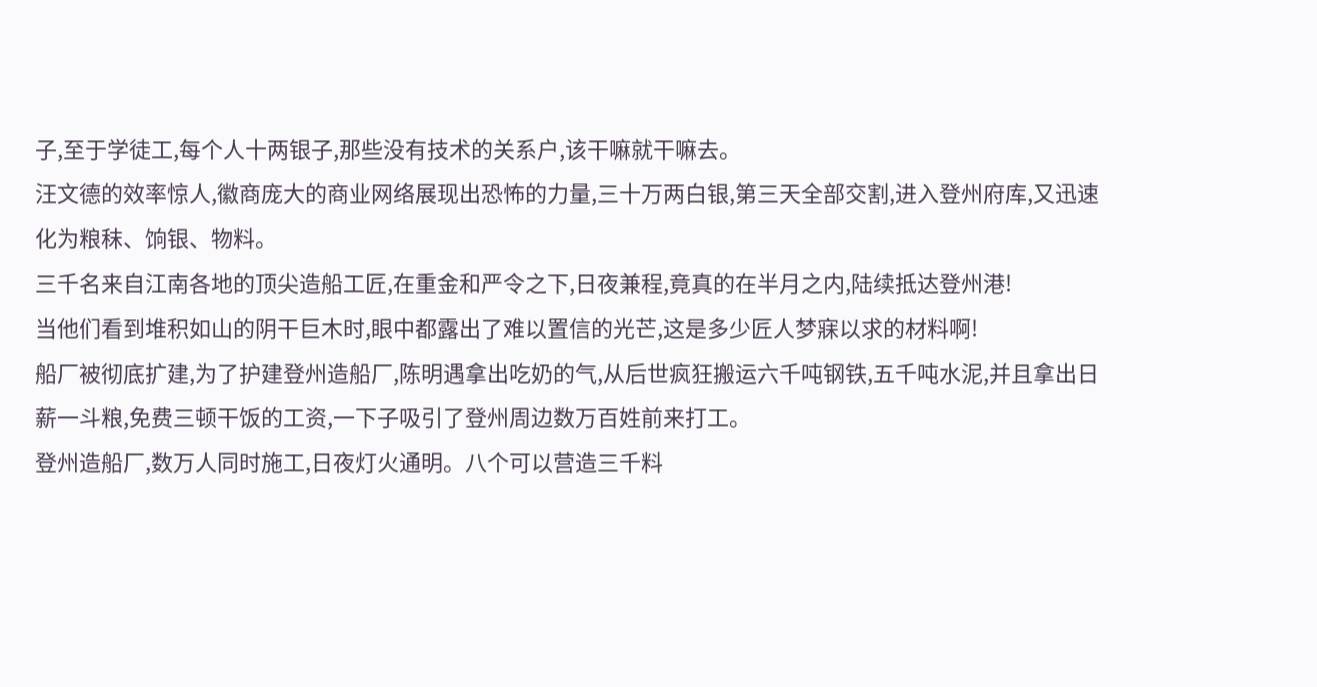子,至于学徒工,每个人十两银子,那些没有技术的关系户,该干嘛就干嘛去。
汪文德的效率惊人,徽商庞大的商业网络展现出恐怖的力量,三十万两白银,第三天全部交割,进入登州府库,又迅速化为粮秣、饷银、物料。
三千名来自江南各地的顶尖造船工匠,在重金和严令之下,日夜兼程,竟真的在半月之内,陆续抵达登州港!
当他们看到堆积如山的阴干巨木时,眼中都露出了难以置信的光芒,这是多少匠人梦寐以求的材料啊!
船厂被彻底扩建,为了护建登州造船厂,陈明遇拿出吃奶的气,从后世疯狂搬运六千吨钢铁,五千吨水泥,并且拿出日薪一斗粮,免费三顿干饭的工资,一下子吸引了登州周边数万百姓前来打工。
登州造船厂,数万人同时施工,日夜灯火通明。八个可以营造三千料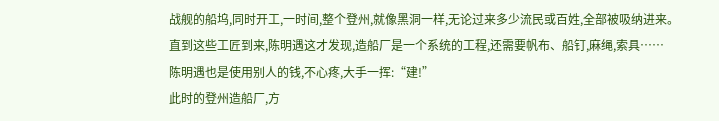战舰的船坞,同时开工,一时间,整个登州,就像黑洞一样,无论过来多少流民或百姓,全部被吸纳进来。
直到这些工匠到来,陈明遇这才发现,造船厂是一个系统的工程,还需要帆布、船钉,麻绳,索具……
陈明遇也是使用别人的钱,不心疼,大手一挥:“建!”
此时的登州造船厂,方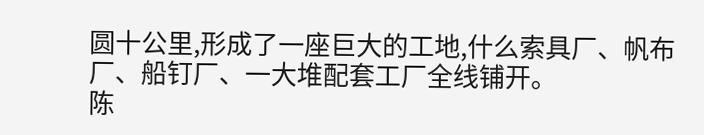圆十公里,形成了一座巨大的工地,什么索具厂、帆布厂、船钉厂、一大堆配套工厂全线铺开。
陈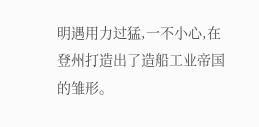明遇用力过猛,一不小心,在登州打造出了造船工业帝国的雏形。